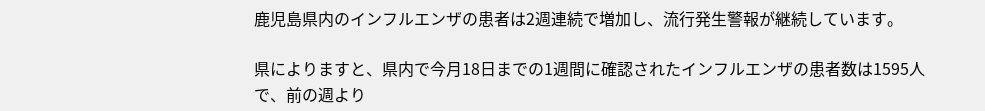鹿児島県内のインフルエンザの患者は2週連続で増加し、流行発生警報が継続しています。

県によりますと、県内で今月18日までの1週間に確認されたインフルエンザの患者数は1595人で、前の週より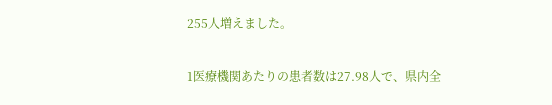255人増えました。

1医療機関あたりの患者数は27.98人で、県内全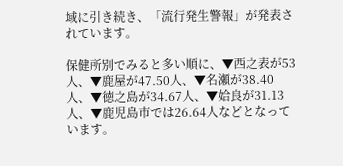域に引き続き、「流行発生警報」が発表されています。

保健所別でみると多い順に、▼西之表が53人、▼鹿屋が47.50人、▼名瀬が38.40人、▼徳之島が34.67人、▼姶良が31.13人、▼鹿児島市では26.64人などとなっています。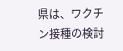県は、ワクチン接種の検討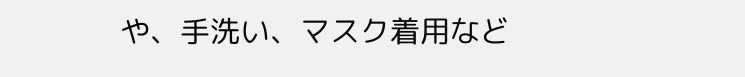や、手洗い、マスク着用など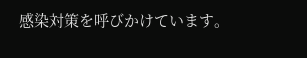感染対策を呼びかけています。